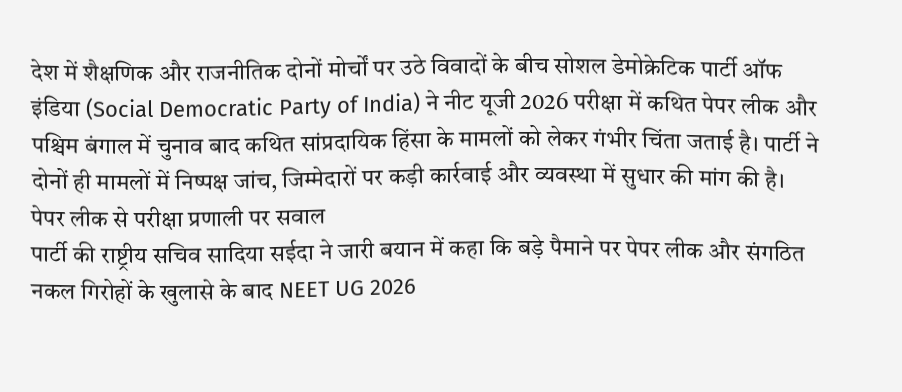देश में शैक्षणिक और राजनीतिक दोनों मोर्चों पर उठे विवादों के बीच सोशल डेमोक्रेटिक पार्टी ऑफ इंडिया (Social Democratic Party of India) ने नीट यूजी 2026 परीक्षा में कथित पेपर लीक और पश्चिम बंगाल में चुनाव बाद कथित सांप्रदायिक हिंसा के मामलों को लेकर गंभीर चिंता जताई है। पार्टी ने दोनों ही मामलों में निष्पक्ष जांच, जिम्मेदारों पर कड़ी कार्रवाई और व्यवस्था में सुधार की मांग की है।
पेपर लीक से परीक्षा प्रणाली पर सवाल
पार्टी की राष्ट्रीय सचिव सादिया सईदा ने जारी बयान में कहा कि बड़े पैमाने पर पेपर लीक और संगठित नकल गिरोहों के खुलासे के बाद NEET UG 2026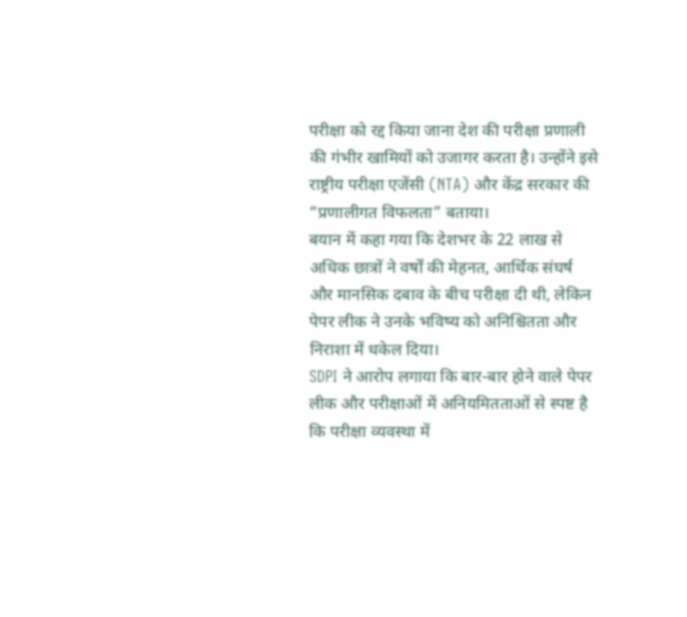परीक्षा को रद्द किया जाना देश की परीक्षा प्रणाली की गंभीर खामियों को उजागर करता है। उन्होंने इसे राष्ट्रीय परीक्षा एजेंसी (NTA) और केंद्र सरकार की “प्रणालीगत विफलता” बताया।
बयान में कहा गया कि देशभर के 22 लाख से अधिक छात्रों ने वर्षों की मेहनत, आर्थिक संघर्ष और मानसिक दबाव के बीच परीक्षा दी थी, लेकिन पेपर लीक ने उनके भविष्य को अनिश्चितता और निराशा में धकेल दिया।
SDPI ने आरोप लगाया कि बार-बार होने वाले पेपर लीक और परीक्षाओं में अनियमितताओं से स्पष्ट है कि परीक्षा व्यवस्था में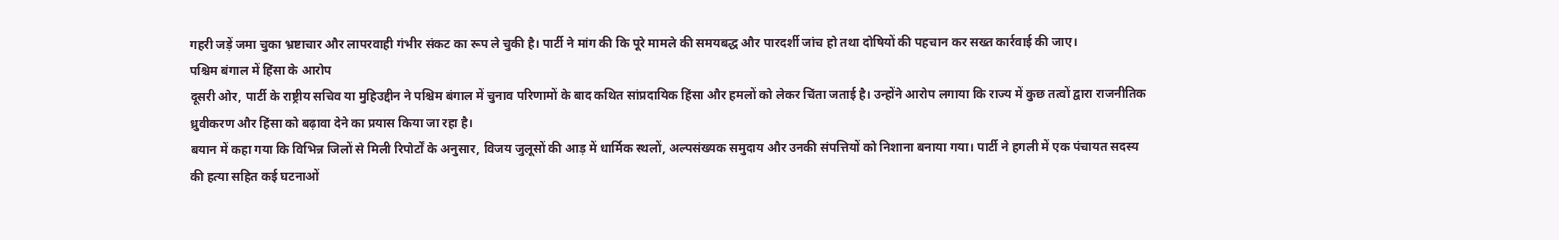गहरी जड़ें जमा चुका भ्रष्टाचार और लापरवाही गंभीर संकट का रूप ले चुकी है। पार्टी ने मांग की कि पूरे मामले की समयबद्ध और पारदर्शी जांच हो तथा दोषियों की पहचान कर सख्त कार्रवाई की जाए।
पश्चिम बंगाल में हिंसा के आरोप
दूसरी ओर, पार्टी के राष्ट्रीय सचिव या मुहिउद्दीन ने पश्चिम बंगाल में चुनाव परिणामों के बाद कथित सांप्रदायिक हिंसा और हमलों को लेकर चिंता जताई है। उन्होंने आरोप लगाया कि राज्य में कुछ तत्वों द्वारा राजनीतिक ध्रुवीकरण और हिंसा को बढ़ावा देने का प्रयास किया जा रहा है।
बयान में कहा गया कि विभिन्न जिलों से मिली रिपोर्टों के अनुसार, विजय जुलूसों की आड़ में धार्मिक स्थलों, अल्पसंख्यक समुदाय और उनकी संपत्तियों को निशाना बनाया गया। पार्टी ने हगली में एक पंचायत सदस्य की हत्या सहित कई घटनाओं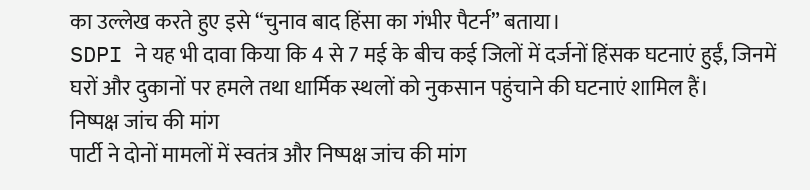का उल्लेख करते हुए इसे “चुनाव बाद हिंसा का गंभीर पैटर्न” बताया।
SDPI ने यह भी दावा किया कि 4 से 7 मई के बीच कई जिलों में दर्जनों हिंसक घटनाएं हुईं, जिनमें घरों और दुकानों पर हमले तथा धार्मिक स्थलों को नुकसान पहुंचाने की घटनाएं शामिल हैं।
निष्पक्ष जांच की मांग
पार्टी ने दोनों मामलों में स्वतंत्र और निष्पक्ष जांच की मांग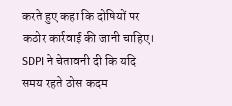करते हुए कहा कि दोषियों पर कठोर कार्रवाई की जानी चाहिए। SDPI ने चेतावनी दी कि यदि समय रहते ठोस कदम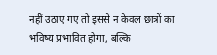नहीं उठाए गए तो इससे न केवल छात्रों का भविष्य प्रभावित होगा, बल्कि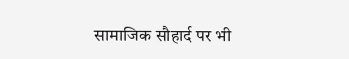सामाजिक सौहार्द पर भी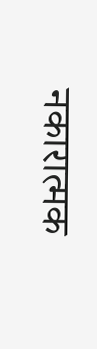नकारात्मक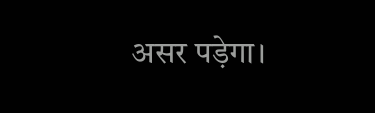असर पड़ेगा।